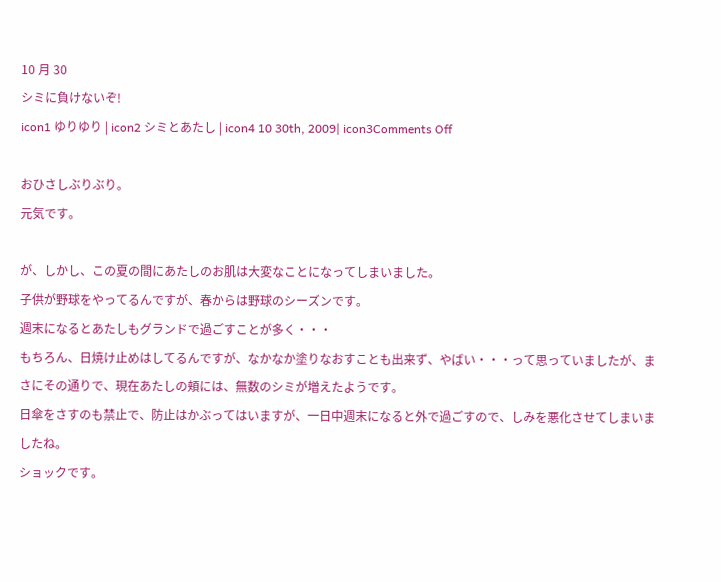10 月 30
シミに負けないぞ!
icon1 ゆりゆり | icon2 シミとあたし | icon4 10 30th, 2009| icon3Comments Off

おひさしぶりぶり。
元気です。

が、しかし、この夏の間にあたしのお肌は大変なことになってしまいました。
子供が野球をやってるんですが、春からは野球のシーズンです。
週末になるとあたしもグランドで過ごすことが多く・・・
もちろん、日焼け止めはしてるんですが、なかなか塗りなおすことも出来ず、やばい・・・って思っていましたが、まさにその通りで、現在あたしの頬には、無数のシミが増えたようです。
日傘をさすのも禁止で、防止はかぶってはいますが、一日中週末になると外で過ごすので、しみを悪化させてしまいましたね。
ショックです。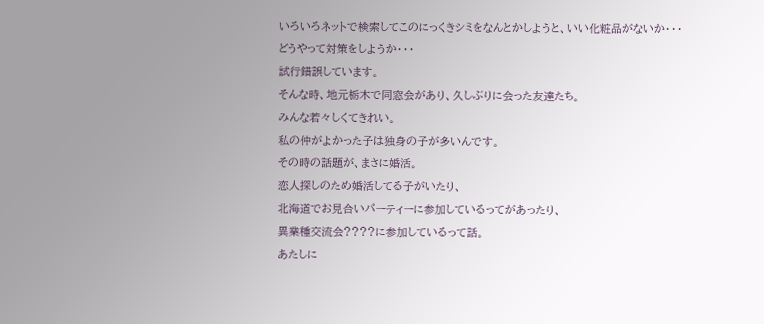いろいろネットで検索してこのにっくきシミをなんとかしようと、いい化粧品がないか・・・
どうやって対策をしようか・・・
試行錯誤しています。
そんな時、地元栃木で同窓会があり、久しぶりに会った友達たち。
みんな若々しくてきれい。
私の仲がよかった子は独身の子が多いんです。
その時の話題が、まさに婚活。
恋人探しのため婚活してる子がいたり、
北海道でお見合いパーティーに参加しているってがあったり、
異業種交流会????に参加しているって話。
あたしに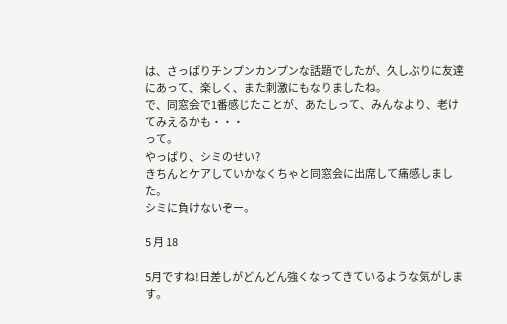は、さっぱりチンプンカンプンな話題でしたが、久しぶりに友達にあって、楽しく、また刺激にもなりましたね。
で、同窓会で1番感じたことが、あたしって、みんなより、老けてみえるかも・・・
って。
やっぱり、シミのせい?
きちんとケアしていかなくちゃと同窓会に出席して痛感しました。
シミに負けないぞー。

5 月 18

5月ですね!日差しがどんどん強くなってきているような気がします。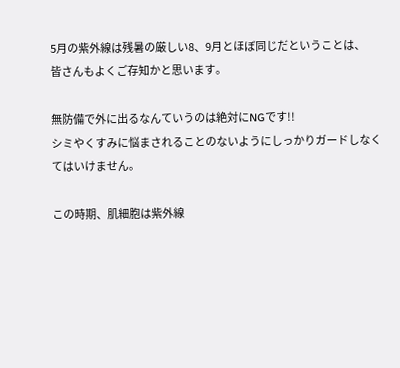5月の紫外線は残暑の厳しい8、9月とほぼ同じだということは、
皆さんもよくご存知かと思います。

無防備で外に出るなんていうのは絶対にNGです!!
シミやくすみに悩まされることのないようにしっかりガードしなくてはいけません。

この時期、肌細胞は紫外線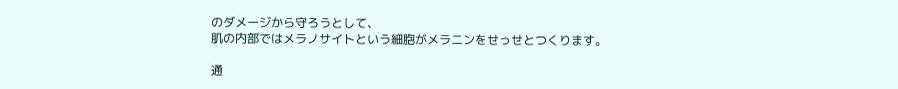のダメージから守ろうとして、
肌の内部ではメラノサイトという細胞がメラニンをせっせとつくります。

通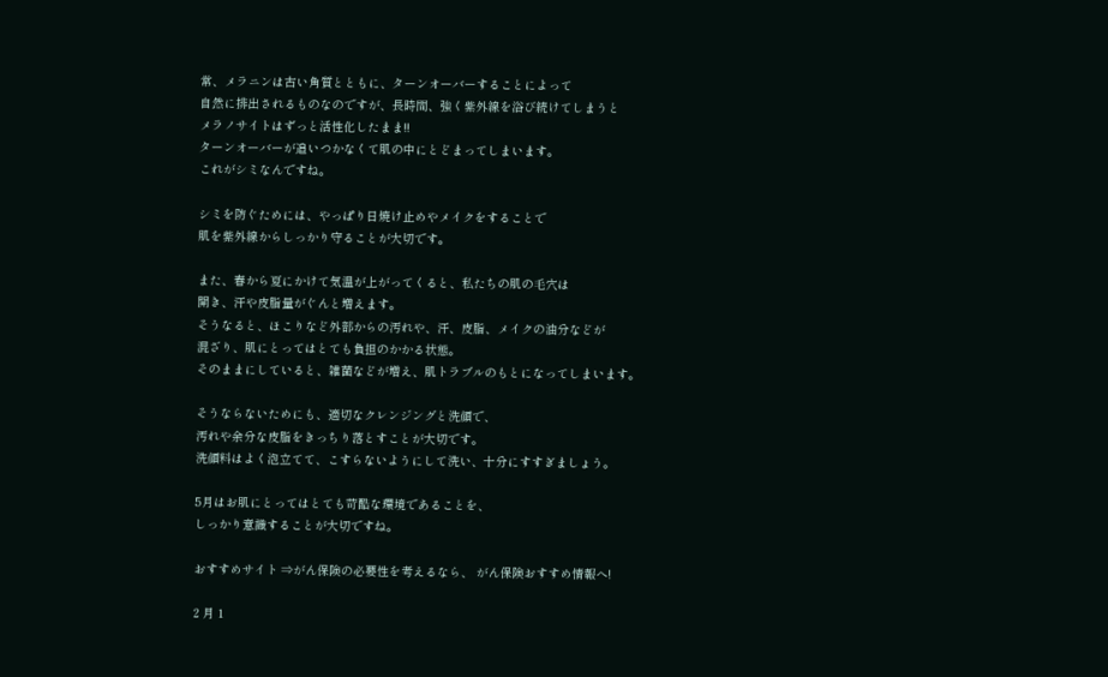常、メラニンは古い角質とともに、ターンオーバーすることによって
自然に排出されるものなのですが、長時間、強く紫外線を浴び続けてしまうと
メラノサイトはずっと活性化したまま!!
ターンオーバーが追いつかなくて肌の中にとどまってしまいます。
これがシミなんですね。

シミを防ぐためには、やっぱり日焼け止めやメイクをすることで
肌を紫外線からしっかり守ることが大切です。

また、春から夏にかけて気温が上がってくると、私たちの肌の毛穴は
開き、汗や皮脂量がぐんと増えます。
そうなると、ほこりなど外部からの汚れや、汗、皮脂、メイクの油分などが
混ざり、肌にとってはとても負担のかかる状態。
そのままにしていると、雑菌などが増え、肌トラブルのもとになってしまいます。

そうならないためにも、適切なクレンジングと洗顔で、
汚れや余分な皮脂をきっちり落とすことが大切です。
洗顔料はよく泡立てて、こすらないようにして洗い、十分にすすぎましょう。

5月はお肌にとってはとても苛酷な環境であることを、
しっかり意識することが大切ですね。

おすすめサイト ⇒がん保険の必要性を考えるなら、 がん保険おすすめ情報へ!

2 月 1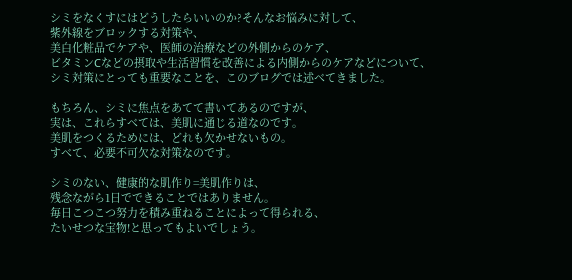シミをなくすにはどうしたらいいのか?そんなお悩みに対して、
紫外線をブロックする対策や、
美白化粧品でケアや、医師の治療などの外側からのケア、
ビタミンCなどの摂取や生活習慣を改善による内側からのケアなどについて、
シミ対策にとっても重要なことを、このブログでは述べてきました。

もちろん、シミに焦点をあてて書いてあるのですが、
実は、これらすべては、美肌に通じる道なのです。
美肌をつくるためには、どれも欠かせないもの。
すべて、必要不可欠な対策なのです。

シミのない、健康的な肌作り=美肌作りは、
残念ながら1日でできることではありません。
毎日こつこつ努力を積み重ねることによって得られる、
たいせつな宝物!と思ってもよいでしょう。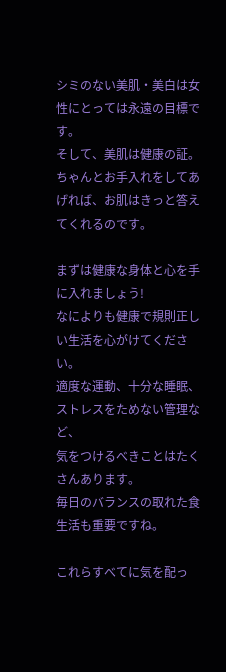シミのない美肌・美白は女性にとっては永遠の目標です。
そして、美肌は健康の証。
ちゃんとお手入れをしてあげれば、お肌はきっと答えてくれるのです。

まずは健康な身体と心を手に入れましょう!
なによりも健康で規則正しい生活を心がけてください。
適度な運動、十分な睡眠、ストレスをためない管理など、
気をつけるべきことはたくさんあります。
毎日のバランスの取れた食生活も重要ですね。

これらすべてに気を配っ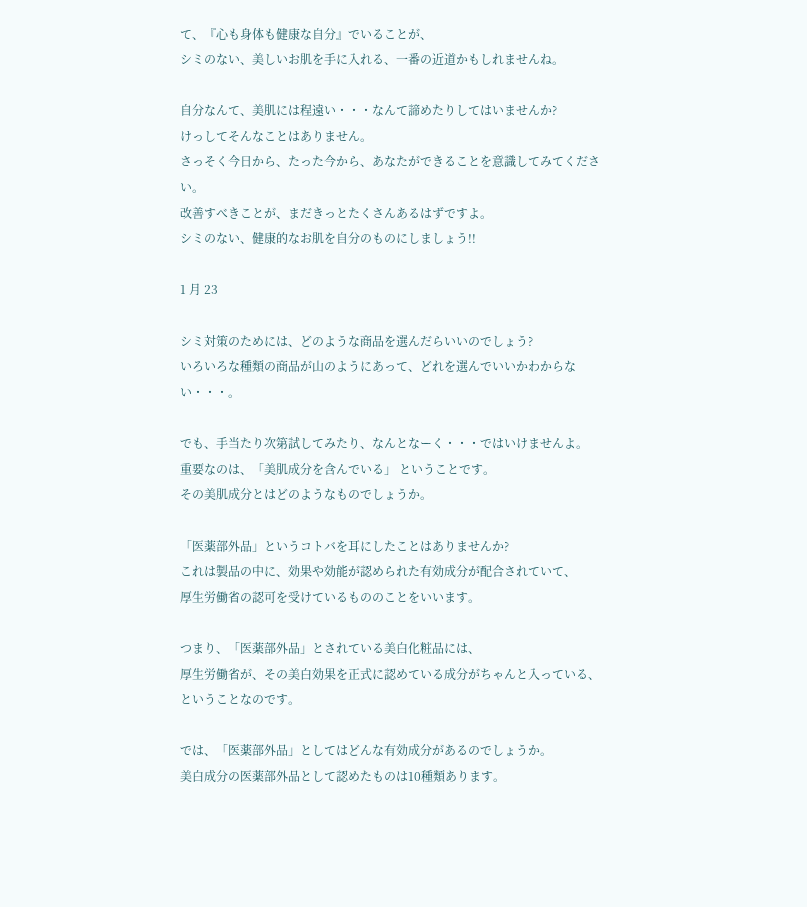て、『心も身体も健康な自分』でいることが、
シミのない、美しいお肌を手に入れる、一番の近道かもしれませんね。

自分なんて、美肌には程遠い・・・なんて諦めたりしてはいませんか?
けっしてそんなことはありません。
さっそく今日から、たった今から、あなたができることを意識してみてください。
改善すべきことが、まだきっとたくさんあるはずですよ。
シミのない、健康的なお肌を自分のものにしましょう!!

1 月 23

シミ対策のためには、どのような商品を選んだらいいのでしょう?
いろいろな種類の商品が山のようにあって、どれを選んでいいかわからない・・・。

でも、手当たり次第試してみたり、なんとなーく・・・ではいけませんよ。
重要なのは、「美肌成分を含んでいる」 ということです。
その美肌成分とはどのようなものでしょうか。

「医薬部外品」というコトバを耳にしたことはありませんか?
これは製品の中に、効果や効能が認められた有効成分が配合されていて、
厚生労働省の認可を受けているもののことをいいます。

つまり、「医薬部外品」とされている美白化粧品には、
厚生労働省が、その美白効果を正式に認めている成分がちゃんと入っている、
ということなのです。

では、「医薬部外品」としてはどんな有効成分があるのでしょうか。
美白成分の医薬部外品として認めたものは10種類あります。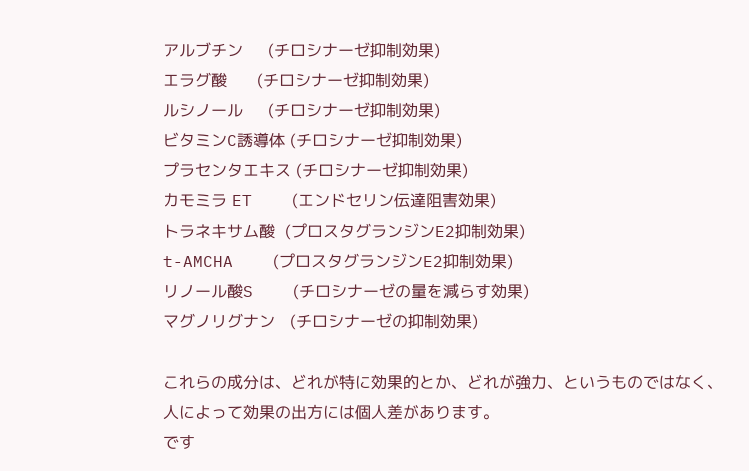アルブチン     (チロシナーゼ抑制効果)
エラグ酸      (チロシナーゼ抑制効果)
ルシノール     (チロシナーゼ抑制効果)
ビタミンC誘導体 (チロシナーゼ抑制効果)
プラセンタエキス (チロシナーゼ抑制効果)
カモミラ ET    (エンドセリン伝達阻害効果)
トラネキサム酸  (プロスタグランジンE2抑制効果)
t-AMCHA    (プロスタグランジンE2抑制効果)
リノール酸S    (チロシナーゼの量を減らす効果)
マグノリグナン   (チロシナーゼの抑制効果)

これらの成分は、どれが特に効果的とか、どれが強力、というものではなく、
人によって効果の出方には個人差があります。
です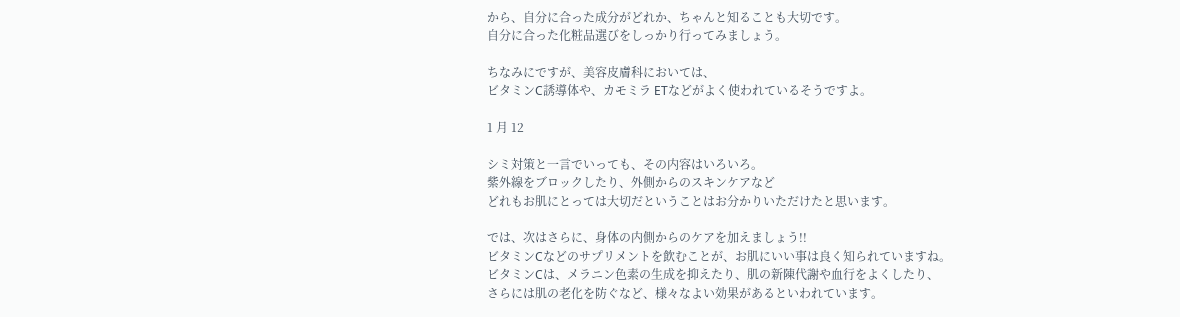から、自分に合った成分がどれか、ちゃんと知ることも大切です。
自分に合った化粧品選びをしっかり行ってみましょう。

ちなみにですが、美容皮膚科においては、
ビタミンC誘導体や、カモミラ ETなどがよく使われているそうですよ。

1 月 12

シミ対策と一言でいっても、その内容はいろいろ。
紫外線をブロックしたり、外側からのスキンケアなど
どれもお肌にとっては大切だということはお分かりいただけたと思います。

では、次はさらに、身体の内側からのケアを加えましょう!!
ビタミンCなどのサプリメントを飲むことが、お肌にいい事は良く知られていますね。
ビタミンCは、メラニン色素の生成を抑えたり、肌の新陳代謝や血行をよくしたり、
さらには肌の老化を防ぐなど、様々なよい効果があるといわれています。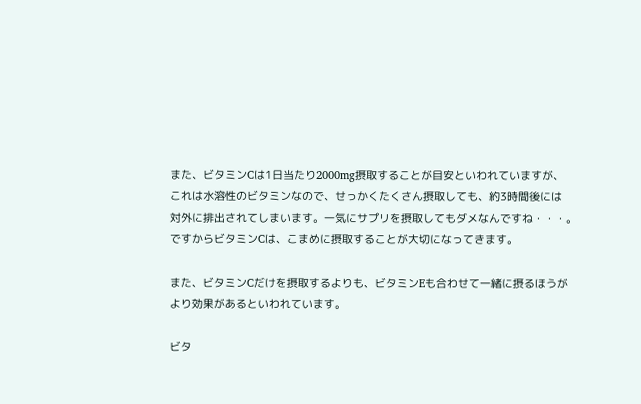また、ビタミンCは1日当たり2000mg摂取することが目安といわれていますが、
これは水溶性のビタミンなので、せっかくたくさん摂取しても、約3時間後には
対外に排出されてしまいます。一気にサプリを摂取してもダメなんですね・・・。
ですからビタミンCは、こまめに摂取することが大切になってきます。

また、ビタミンCだけを摂取するよりも、ビタミンEも合わせて一緒に摂るほうが
より効果があるといわれています。

ビタ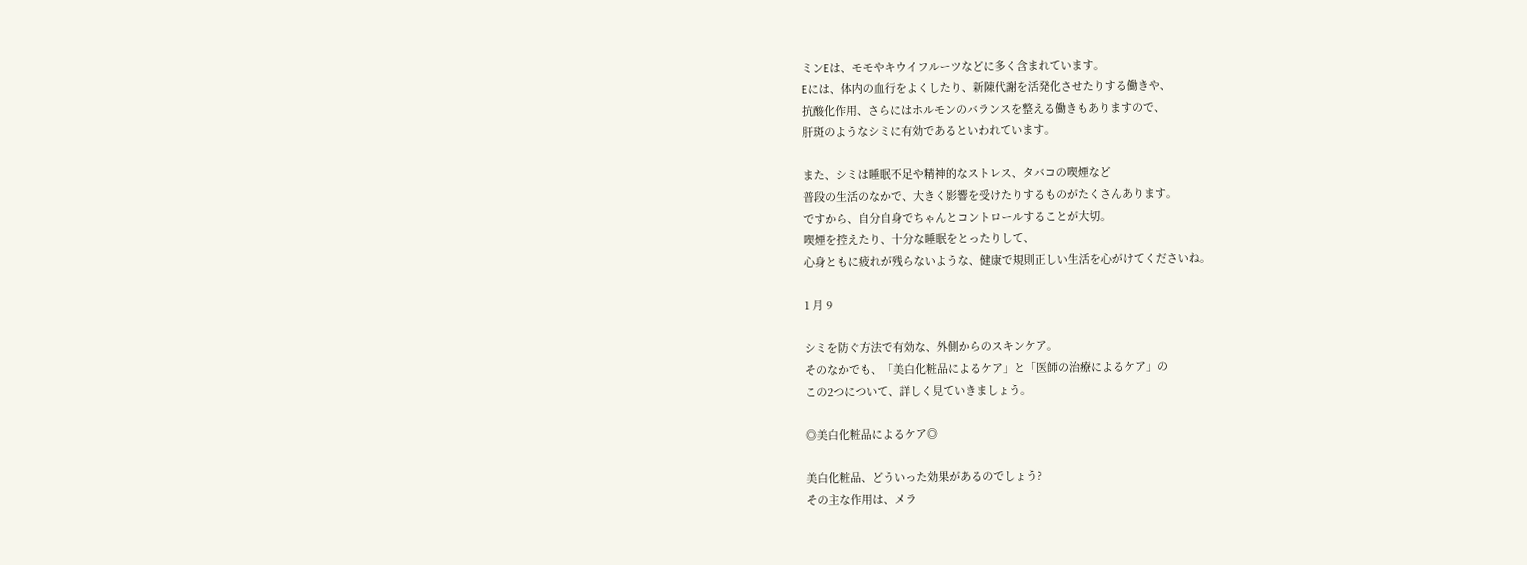ミンEは、モモやキウイフルーツなどに多く含まれています。
Eには、体内の血行をよくしたり、新陳代謝を活発化させたりする働きや、
抗酸化作用、さらにはホルモンのバランスを整える働きもありますので、
肝斑のようなシミに有効であるといわれています。

また、シミは睡眠不足や精神的なストレス、タバコの喫煙など
普段の生活のなかで、大きく影響を受けたりするものがたくさんあります。
ですから、自分自身でちゃんとコントロールすることが大切。
喫煙を控えたり、十分な睡眠をとったりして、
心身ともに疲れが残らないような、健康で規則正しい生活を心がけてくださいね。

1 月 9

シミを防ぐ方法で有効な、外側からのスキンケア。
そのなかでも、「美白化粧品によるケア」と「医師の治療によるケア」の
この2つについて、詳しく見ていきましょう。

◎美白化粧品によるケア◎

美白化粧品、どういった効果があるのでしょう?
その主な作用は、メラ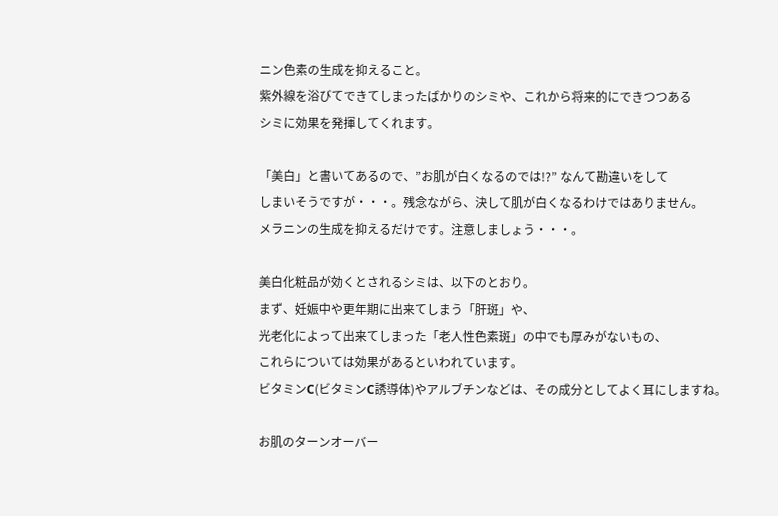ニン色素の生成を抑えること。
紫外線を浴びてできてしまったばかりのシミや、これから将来的にできつつある
シミに効果を発揮してくれます。

「美白」と書いてあるので、”お肌が白くなるのでは!?” なんて勘違いをして
しまいそうですが・・・。残念ながら、決して肌が白くなるわけではありません。
メラニンの生成を抑えるだけです。注意しましょう・・・。

美白化粧品が効くとされるシミは、以下のとおり。
まず、妊娠中や更年期に出来てしまう「肝斑」や、
光老化によって出来てしまった「老人性色素斑」の中でも厚みがないもの、
これらについては効果があるといわれています。
ビタミンC(ビタミンC誘導体)やアルブチンなどは、その成分としてよく耳にしますね。

お肌のターンオーバー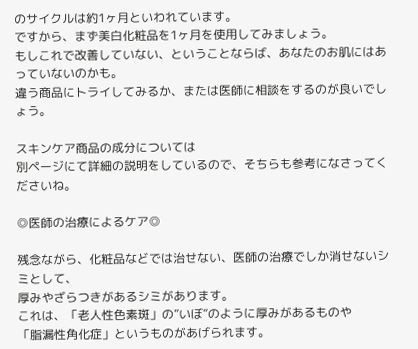のサイクルは約1ヶ月といわれています。
ですから、まず美白化粧品を1ヶ月を使用してみましょう。
もしこれで改善していない、ということならば、あなたのお肌にはあっていないのかも。
違う商品にトライしてみるか、または医師に相談をするのが良いでしょう。

スキンケア商品の成分については
別ページにて詳細の説明をしているので、そちらも参考になさってくださいね。

◎医師の治療によるケア◎

残念ながら、化粧品などでは治せない、医師の治療でしか消せないシミとして、
厚みやざらつきがあるシミがあります。
これは、「老人性色素斑」の”いぼ”のように厚みがあるものや
「脂漏性角化症」というものがあげられます。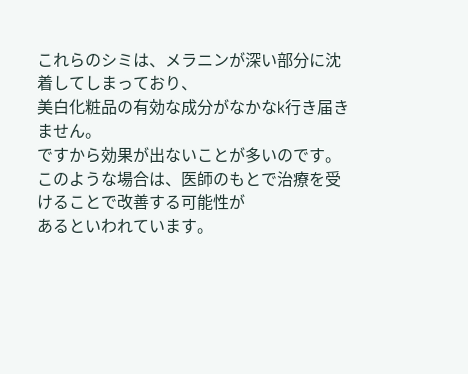これらのシミは、メラニンが深い部分に沈着してしまっており、
美白化粧品の有効な成分がなかなk行き届きません。
ですから効果が出ないことが多いのです。
このような場合は、医師のもとで治療を受けることで改善する可能性が
あるといわれています。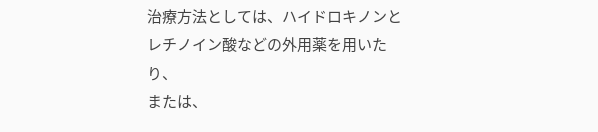治療方法としては、ハイドロキノンとレチノイン酸などの外用薬を用いたり、
または、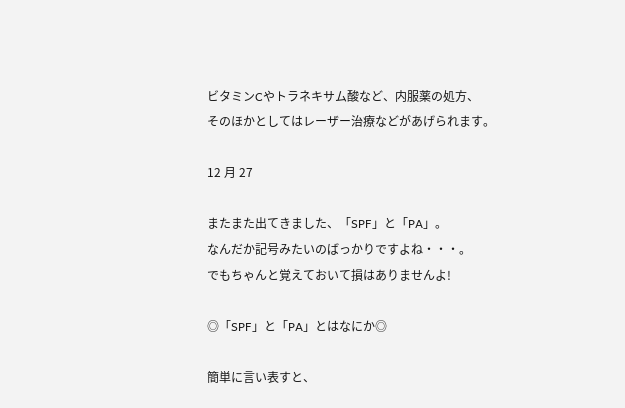ビタミンCやトラネキサム酸など、内服薬の処方、
そのほかとしてはレーザー治療などがあげられます。

12 月 27

またまた出てきました、「SPF」と「PA」。
なんだか記号みたいのばっかりですよね・・・。
でもちゃんと覚えておいて損はありませんよ!

◎「SPF」と「PA」とはなにか◎

簡単に言い表すと、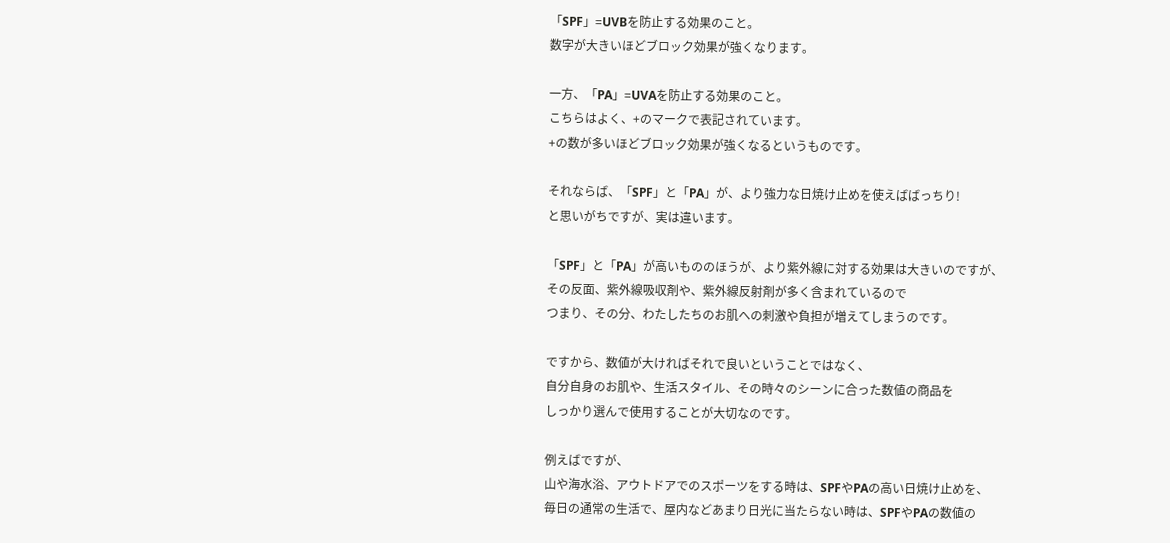「SPF」=UVBを防止する効果のこと。
数字が大きいほどブロック効果が強くなります。

一方、「PA」=UVAを防止する効果のこと。
こちらはよく、+のマークで表記されています。
+の数が多いほどブロック効果が強くなるというものです。

それならば、「SPF」と「PA」が、より強力な日焼け止めを使えばばっちり!
と思いがちですが、実は違います。

「SPF」と「PA」が高いもののほうが、より紫外線に対する効果は大きいのですが、
その反面、紫外線吸収剤や、紫外線反射剤が多く含まれているので
つまり、その分、わたしたちのお肌への刺激や負担が増えてしまうのです。

ですから、数値が大ければそれで良いということではなく、
自分自身のお肌や、生活スタイル、その時々のシーンに合った数値の商品を
しっかり選んで使用することが大切なのです。

例えばですが、
山や海水浴、アウトドアでのスポーツをする時は、SPFやPAの高い日焼け止めを、
毎日の通常の生活で、屋内などあまり日光に当たらない時は、SPFやPAの数値の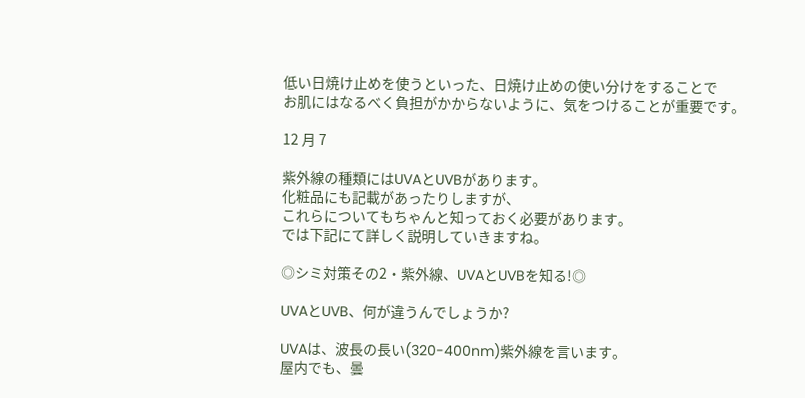低い日焼け止めを使うといった、日焼け止めの使い分けをすることで
お肌にはなるべく負担がかからないように、気をつけることが重要です。

12 月 7

紫外線の種類にはUVAとUVBがあります。
化粧品にも記載があったりしますが、
これらについてもちゃんと知っておく必要があります。
では下記にて詳しく説明していきますね。

◎シミ対策その2・紫外線、UVAとUVBを知る!◎

UVAとUVB、何が違うんでしょうか?

UVAは、波長の長い(320-400nm)紫外線を言います。
屋内でも、曇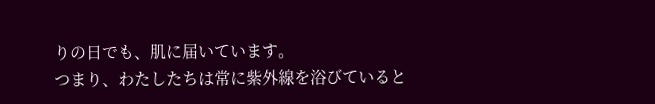りの日でも、肌に届いています。
つまり、わたしたちは常に紫外線を浴びていると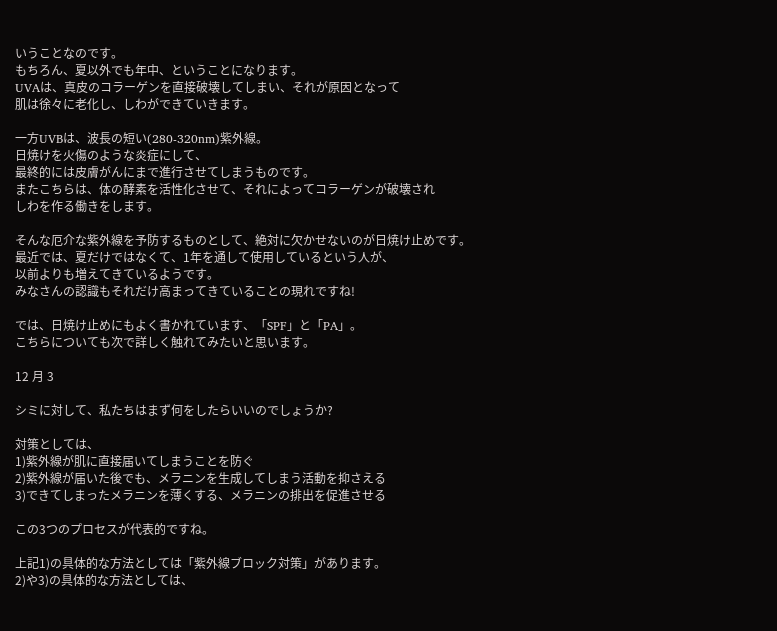いうことなのです。
もちろん、夏以外でも年中、ということになります。
UVAは、真皮のコラーゲンを直接破壊してしまい、それが原因となって
肌は徐々に老化し、しわができていきます。

一方UVBは、波長の短い(280-320nm)紫外線。
日焼けを火傷のような炎症にして、
最終的には皮膚がんにまで進行させてしまうものです。
またこちらは、体の酵素を活性化させて、それによってコラーゲンが破壊され
しわを作る働きをします。

そんな厄介な紫外線を予防するものとして、絶対に欠かせないのが日焼け止めです。
最近では、夏だけではなくて、1年を通して使用しているという人が、
以前よりも増えてきているようです。
みなさんの認識もそれだけ高まってきていることの現れですね!

では、日焼け止めにもよく書かれています、「SPF」と「PA」。
こちらについても次で詳しく触れてみたいと思います。

12 月 3

シミに対して、私たちはまず何をしたらいいのでしょうか?

対策としては、
1)紫外線が肌に直接届いてしまうことを防ぐ
2)紫外線が届いた後でも、メラニンを生成してしまう活動を抑さえる
3)できてしまったメラニンを薄くする、メラニンの排出を促進させる

この3つのプロセスが代表的ですね。

上記1)の具体的な方法としては「紫外線ブロック対策」があります。
2)や3)の具体的な方法としては、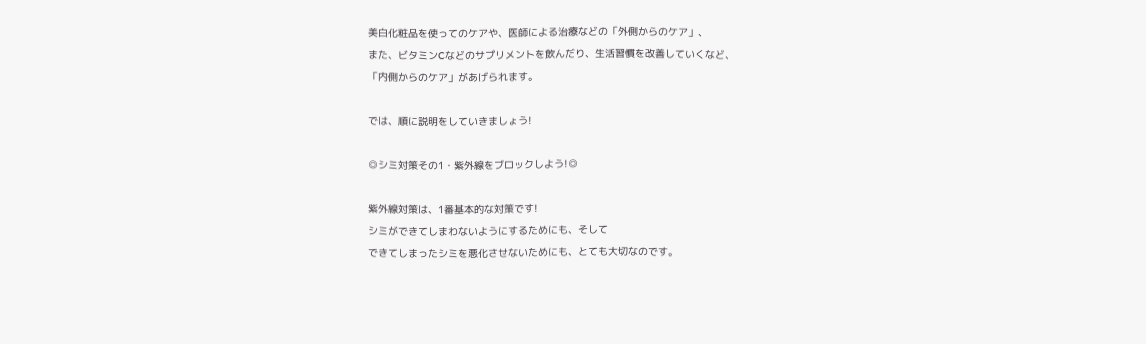美白化粧品を使ってのケアや、医師による治療などの「外側からのケア」、
また、ビタミンCなどのサプリメントを飲んだり、生活習慣を改善していくなど、
「内側からのケア」があげられます。

では、順に説明をしていきましょう!

◎シミ対策その1・紫外線をブロックしよう!◎

紫外線対策は、1番基本的な対策です!
シミができてしまわないようにするためにも、そして
できてしまったシミを悪化させないためにも、とても大切なのです。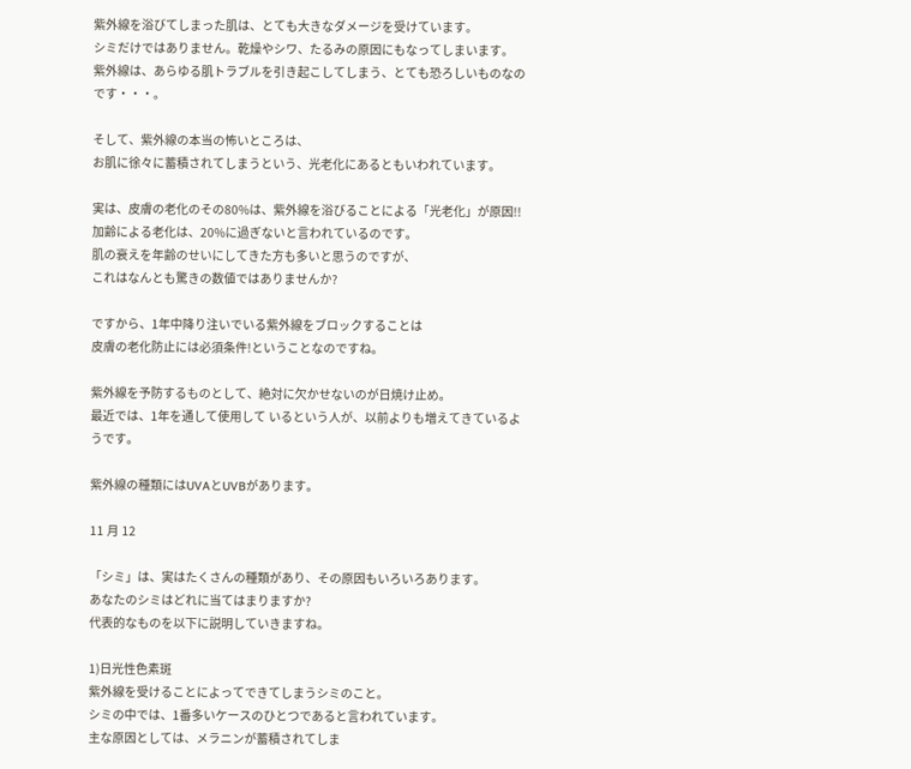紫外線を浴びてしまった肌は、とても大きなダメージを受けています。
シミだけではありません。乾燥やシワ、たるみの原因にもなってしまいます。
紫外線は、あらゆる肌トラブルを引き起こしてしまう、とても恐ろしいものなのです・・・。

そして、紫外線の本当の怖いところは、
お肌に徐々に蓄積されてしまうという、光老化にあるともいわれています。

実は、皮膚の老化のその80%は、紫外線を浴びることによる「光老化」が原因!!
加齢による老化は、20%に過ぎないと言われているのです。
肌の衰えを年齢のせいにしてきた方も多いと思うのですが、
これはなんとも驚きの数値ではありませんか?

ですから、1年中降り注いでいる紫外線をブロックすることは
皮膚の老化防止には必須条件!ということなのですね。

紫外線を予防するものとして、絶対に欠かせないのが日焼け止め。
最近では、1年を通して使用して いるという人が、以前よりも増えてきているようです。

紫外線の種類にはUVAとUVBがあります。

11 月 12

「シミ」は、実はたくさんの種類があり、その原因もいろいろあります。
あなたのシミはどれに当てはまりますか?
代表的なものを以下に説明していきますね。

1)日光性色素斑
紫外線を受けることによってできてしまうシミのこと。
シミの中では、1番多いケースのひとつであると言われています。
主な原因としては、メラニンが蓄積されてしま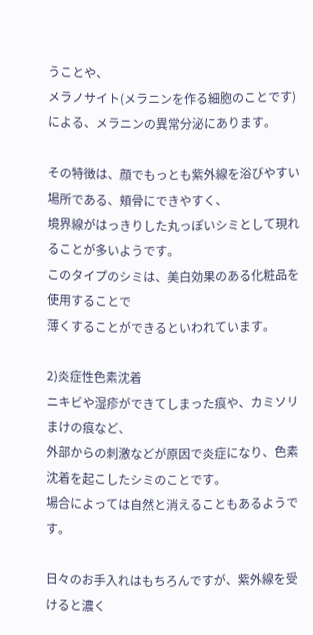うことや、
メラノサイト(メラニンを作る細胞のことです)による、メラニンの異常分泌にあります。

その特徴は、顔でもっとも紫外線を浴びやすい場所である、頬骨にできやすく、
境界線がはっきりした丸っぽいシミとして現れることが多いようです。
このタイプのシミは、美白効果のある化粧品を使用することで
薄くすることができるといわれています。

2)炎症性色素沈着
ニキビや湿疹ができてしまった痕や、カミソリまけの痕など、
外部からの刺激などが原因で炎症になり、色素沈着を起こしたシミのことです。
場合によっては自然と消えることもあるようです。

日々のお手入れはもちろんですが、紫外線を受けると濃く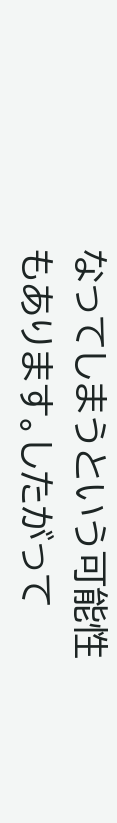なってしまうという可能性
もあります。したがって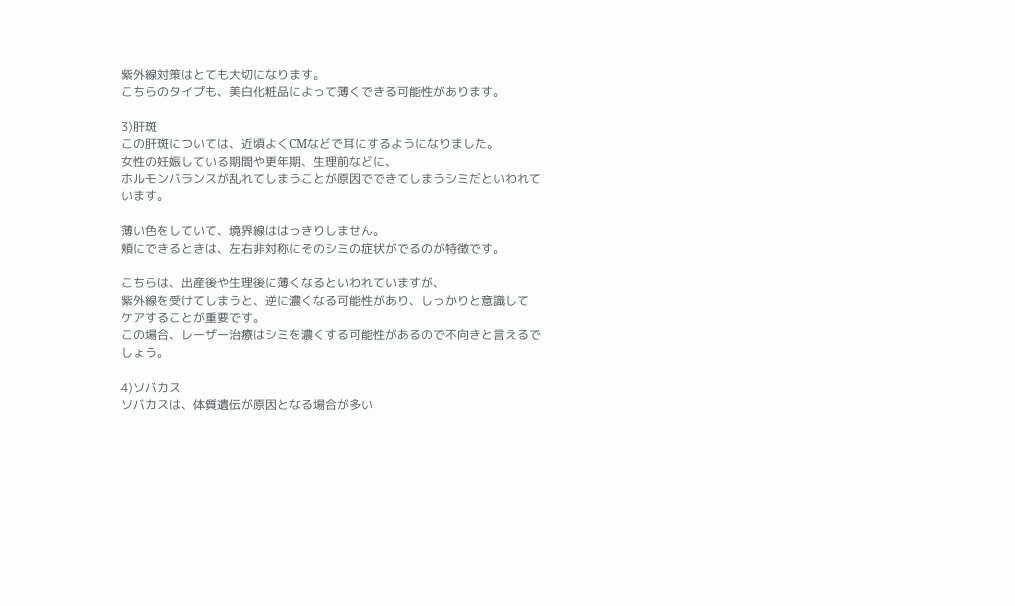紫外線対策はとても大切になります。
こちらのタイプも、美白化粧品によって薄くできる可能性があります。

3)肝斑
この肝斑については、近頃よくCMなどで耳にするようになりました。
女性の妊娠している期間や更年期、生理前などに、
ホルモンバランスが乱れてしまうことが原因でできてしまうシミだといわれています。

薄い色をしていて、境界線ははっきりしません。
頬にできるときは、左右非対称にそのシミの症状がでるのが特徴です。

こちらは、出産後や生理後に薄くなるといわれていますが、
紫外線を受けてしまうと、逆に濃くなる可能性があり、しっかりと意識して
ケアすることが重要です。
この場合、レーザー治療はシミを濃くする可能性があるので不向きと言えるでしょう。

4)ソバカス
ソバカスは、体質遺伝が原因となる場合が多い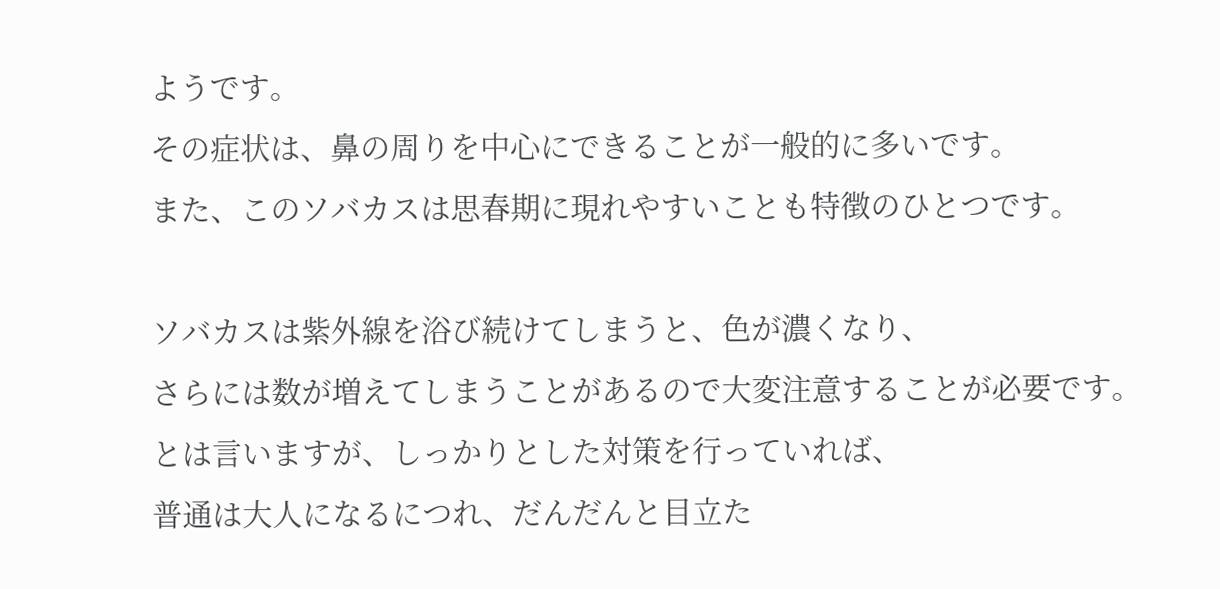ようです。
その症状は、鼻の周りを中心にできることが一般的に多いです。
また、このソバカスは思春期に現れやすいことも特徴のひとつです。

ソバカスは紫外線を浴び続けてしまうと、色が濃くなり、
さらには数が増えてしまうことがあるので大変注意することが必要です。
とは言いますが、しっかりとした対策を行っていれば、
普通は大人になるにつれ、だんだんと目立た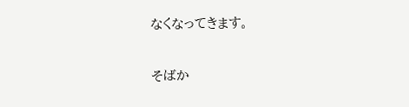なくなってきます。

そばか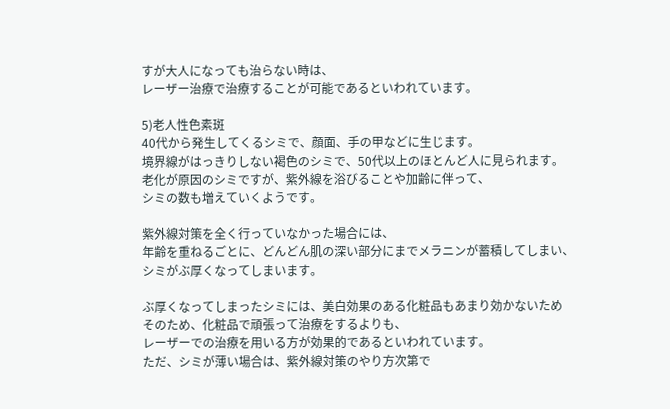すが大人になっても治らない時は、
レーザー治療で治療することが可能であるといわれています。

5)老人性色素斑
40代から発生してくるシミで、顔面、手の甲などに生じます。
境界線がはっきりしない褐色のシミで、50代以上のほとんど人に見られます。
老化が原因のシミですが、紫外線を浴びることや加齢に伴って、
シミの数も増えていくようです。

紫外線対策を全く行っていなかった場合には、
年齢を重ねるごとに、どんどん肌の深い部分にまでメラニンが蓄積してしまい、
シミがぶ厚くなってしまいます。

ぶ厚くなってしまったシミには、美白効果のある化粧品もあまり効かないため
そのため、化粧品で頑張って治療をするよりも、
レーザーでの治療を用いる方が効果的であるといわれています。
ただ、シミが薄い場合は、紫外線対策のやり方次第で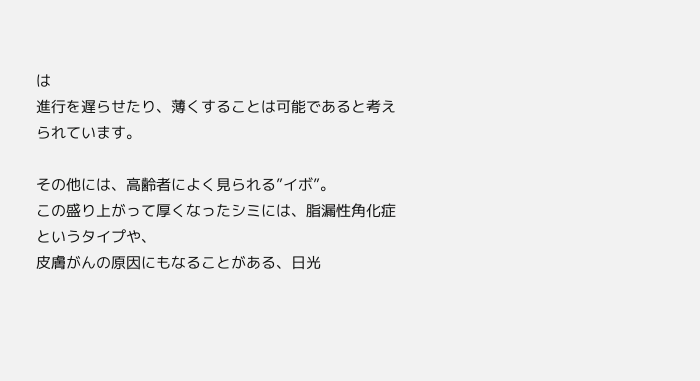は
進行を遅らせたり、薄くすることは可能であると考えられています。

その他には、高齢者によく見られる”イボ”。
この盛り上がって厚くなったシミには、脂漏性角化症というタイプや、
皮膚がんの原因にもなることがある、日光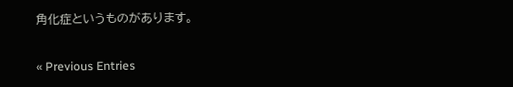角化症というものがあります。

« Previous Entries